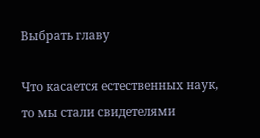Выбрать главу

Что касается естественных наук, то мы стали свидетелями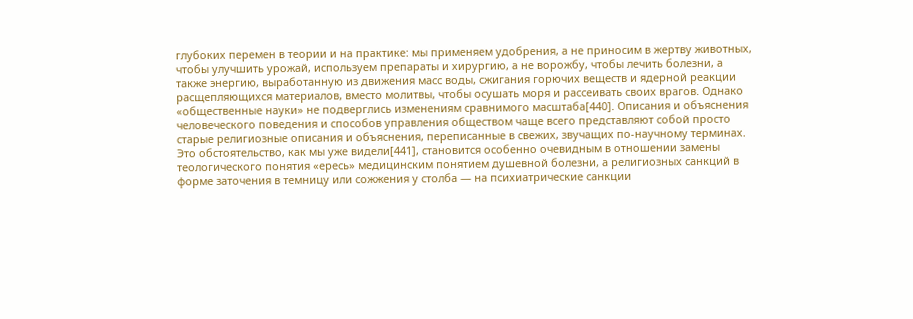глубоких перемен в теории и на практике: мы применяем удобрения, а не приносим в жертву животных, чтобы улучшить урожай, используем препараты и хирургию, а не ворожбу, чтобы лечить болезни, а также энергию, выработанную из движения масс воды, сжигания горючих веществ и ядерной реакции расщепляющихся материалов, вместо молитвы, чтобы осушать моря и рассеивать своих врагов. Однако «общественные науки» не подверглись изменениям сравнимого масштаба[440]. Описания и объяснения человеческого поведения и способов управления обществом чаще всего представляют собой просто старые религиозные описания и объяснения, переписанные в свежих, звучащих по-научному терминах. Это обстоятельство, как мы уже видели[441], становится особенно очевидным в отношении замены теологического понятия «ересь» медицинским понятием душевной болезни, а религиозных санкций в форме заточения в темницу или сожжения у столба — на психиатрические санкции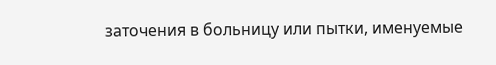заточения в больницу или пытки, именуемые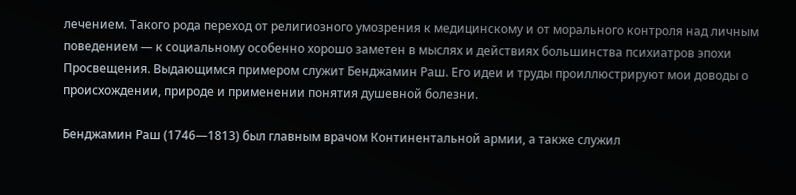лечением. Такого рода переход от религиозного умозрения к медицинскому и от морального контроля над личным поведением — к социальному особенно хорошо заметен в мыслях и действиях большинства психиатров эпохи Просвещения. Выдающимся примером служит Бенджамин Раш. Его идеи и труды проиллюстрируют мои доводы о происхождении, природе и применении понятия душевной болезни.

Бенджамин Раш (1746—1813) был главным врачом Континентальной армии, а также служил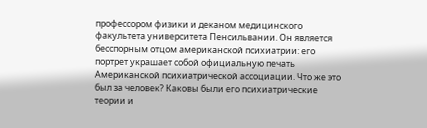профессором физики и деканом медицинского факультета университета Пенсильвании. Он является бесспорным отцом американской психиатрии: его портрет украшает собой официальную печать Американской психиатрической ассоциации. Что же это был за человек? Каковы были его психиатрические теории и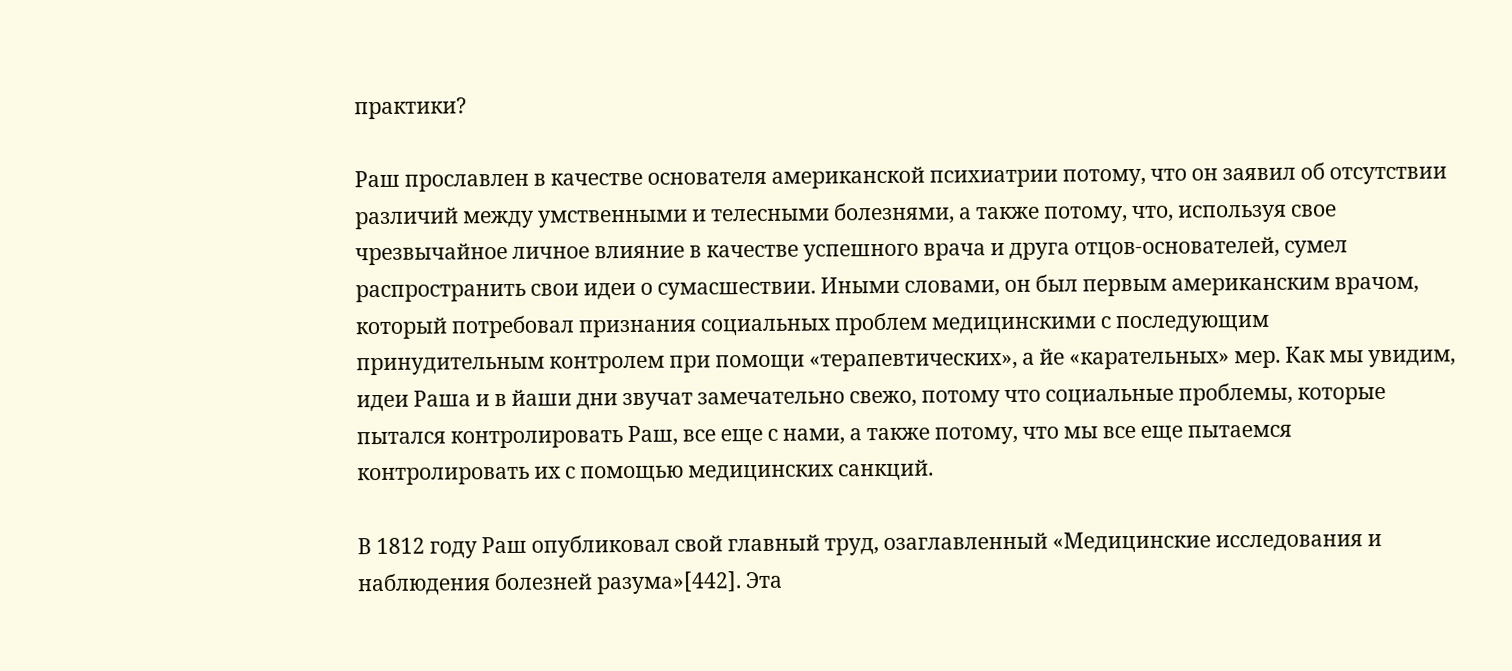практики?

Раш прославлен в качестве основателя американской психиатрии потому, что он заявил об отсутствии различий между умственными и телесными болезнями, а также потому, что, используя свое чрезвычайное личное влияние в качестве успешного врача и друга отцов-основателей, сумел распространить свои идеи о сумасшествии. Иными словами, он был первым американским врачом, который потребовал признания социальных проблем медицинскими с последующим принудительным контролем при помощи «терапевтических», а йе «карательных» мер. Как мы увидим, идеи Раша и в йаши дни звучат замечательно свежо, потому что социальные проблемы, которые пытался контролировать Раш, все еще с нами, а также потому, что мы все еще пытаемся контролировать их с помощью медицинских санкций.

В 1812 году Раш опубликовал свой главный труд, озаглавленный «Медицинские исследования и наблюдения болезней разума»[442]. Эта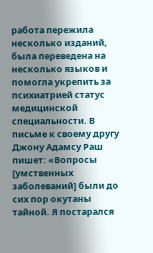работа пережила несколько изданий, была переведена на несколько языков и помогла укрепить за психиатрией статус медицинской специальности. В письме к своему другу Джону Адамсу Раш пишет: «Вопросы [умственных заболеваний] были до сих пор окутаны тайной. Я постарался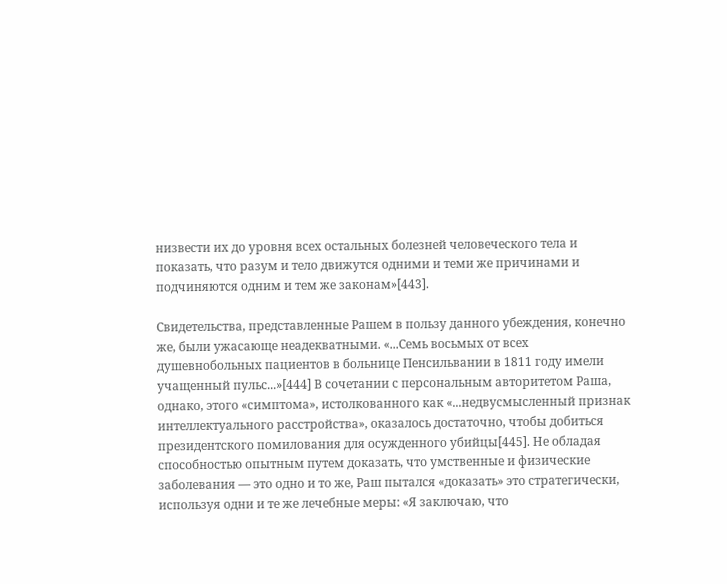низвести их до уровня всех остальных болезней человеческого тела и показать, что разум и тело движутся одними и теми же причинами и подчиняются одним и тем же законам»[443].

Свидетельства, представленные Рашем в пользу данного убеждения, конечно же, были ужасающе неадекватными. «...Семь восьмых от всех душевнобольных пациентов в больнице Пенсильвании в 1811 году имели учащенный пульс...»[444] В сочетании с персональным авторитетом Раша, однако, этого «симптома», истолкованного как «...недвусмысленный признак интеллектуального расстройства», оказалось достаточно, чтобы добиться президентского помилования для осужденного убийцы[445]. Не обладая способностью опытным путем доказать, что умственные и физические заболевания — это одно и то же, Раш пытался «доказать» это стратегически, используя одни и те же лечебные меры: «Я заключаю, что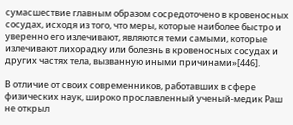сумасшествие главным образом сосредоточено в кровеносных сосудах, исходя из того, что меры, которые наиболее быстро и уверенно его излечивают, являются теми самыми, которые излечивают лихорадку или болезнь в кровеносных сосудах и других частях тела, вызванную иными причинами»[446].

В отличие от своих современников, работавших в сфере физических наук, широко прославленный ученый-медик Раш не открыл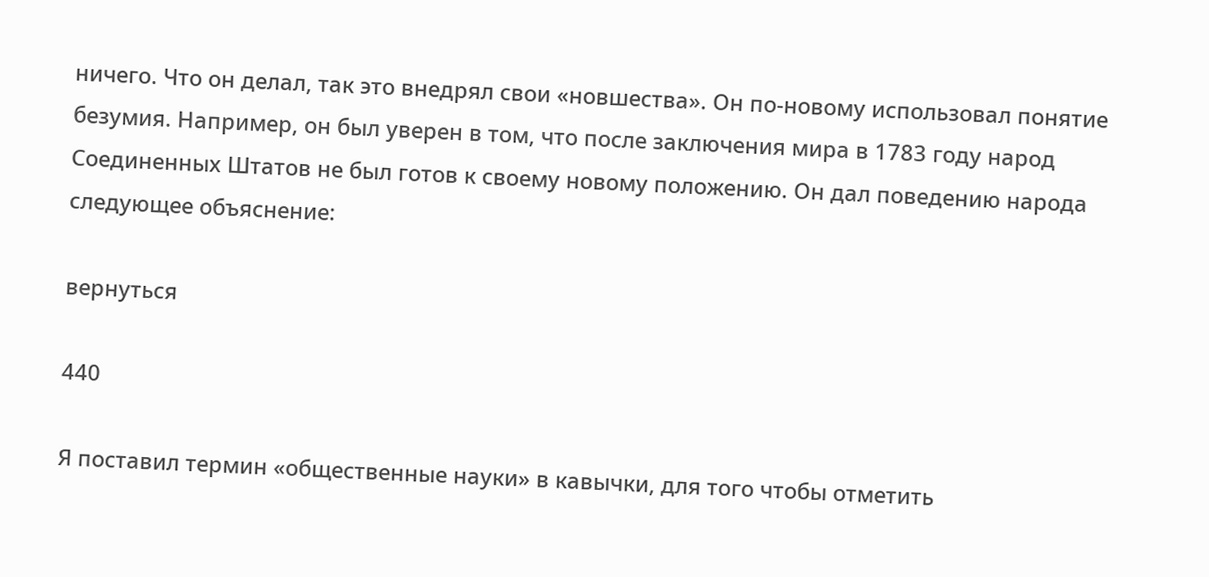ничего. Что он делал, так это внедрял свои «новшества». Он по-новому использовал понятие безумия. Например, он был уверен в том, что после заключения мира в 1783 году народ Соединенных Штатов не был готов к своему новому положению. Он дал поведению народа следующее объяснение:

вернуться

440

Я поставил термин «общественные науки» в кавычки, для того чтобы отметить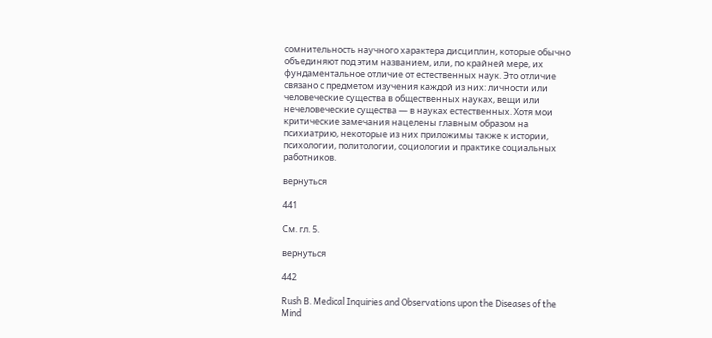сомнительность научного характера дисциплин, которые обычно объединяют под этим названием, или, по крайней мере, их фундаментальное отличие от естественных наук. Это отличие связано с предметом изучения каждой из них: личности или человеческие существа в общественных науках, вещи или нечеловеческие существа — в науках естественных. Хотя мои критические замечания нацелены главным образом на психиатрию, некоторые из них приложимы также к истории, психологии, политологии, социологии и практике социальных работников.

вернуться

441

См. гл. 5.

вернуться

442

Rush В. Medical Inquiries and Observations upon the Diseases of the Mind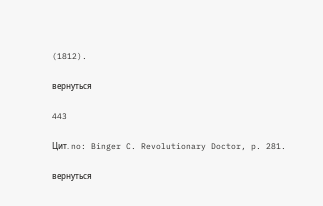(1812).

вернуться

443

Цит. no: Binger C. Revolutionary Doctor, p. 281.

вернуться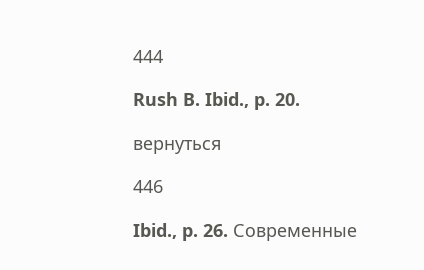444

Rush B. Ibid., p. 20.

вернуться

446

Ibid., p. 26. Современные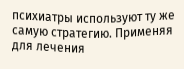психиатры используют ту же самую стратегию. Применяя для лечения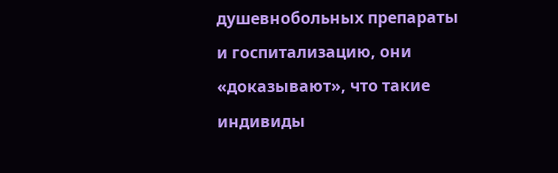душевнобольных препараты и госпитализацию, они «доказывают», что такие индивиды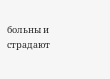больны и страдают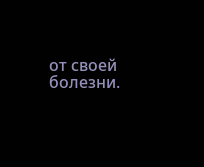от своей болезни.